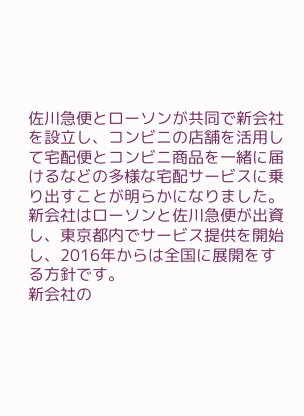佐川急便とローソンが共同で新会社を設立し、コンビニの店舗を活用して宅配便とコンビニ商品を一緒に届けるなどの多様な宅配サービスに乗り出すことが明らかになりました。
新会社はローソンと佐川急便が出資し、東京都内でサービス提供を開始し、2016年からは全国に展開をする方針です。
新会社の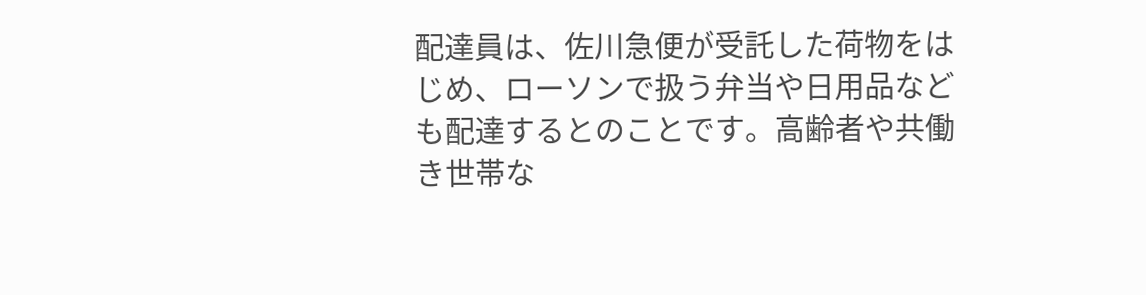配達員は、佐川急便が受託した荷物をはじめ、ローソンで扱う弁当や日用品なども配達するとのことです。高齢者や共働き世帯な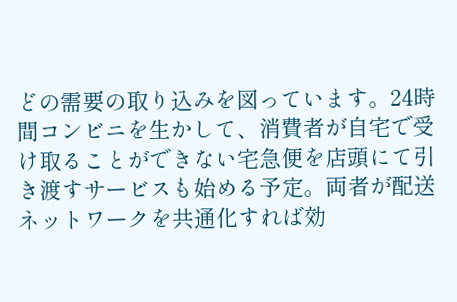どの需要の取り込みを図っています。24時間コンビニを生かして、消費者が自宅で受け取ることができない宅急便を店頭にて引き渡すサービスも始める予定。両者が配送ネットワークを共通化すれば効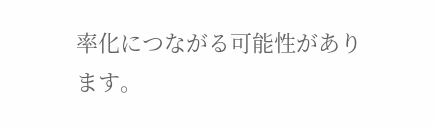率化につながる可能性があります。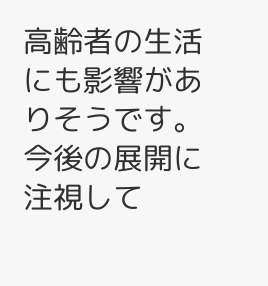高齢者の生活にも影響がありそうです。今後の展開に注視して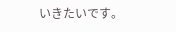いきたいです。